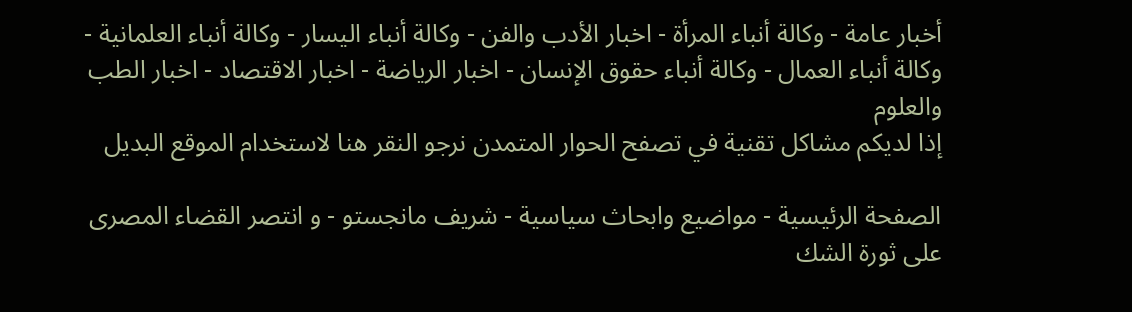أخبار عامة - وكالة أنباء المرأة - اخبار الأدب والفن - وكالة أنباء اليسار - وكالة أنباء العلمانية - وكالة أنباء العمال - وكالة أنباء حقوق الإنسان - اخبار الرياضة - اخبار الاقتصاد - اخبار الطب والعلوم
إذا لديكم مشاكل تقنية في تصفح الحوار المتمدن نرجو النقر هنا لاستخدام الموقع البديل

الصفحة الرئيسية - مواضيع وابحاث سياسية - شريف مانجستو - و انتصر القضاء المصرى على ثورة الشك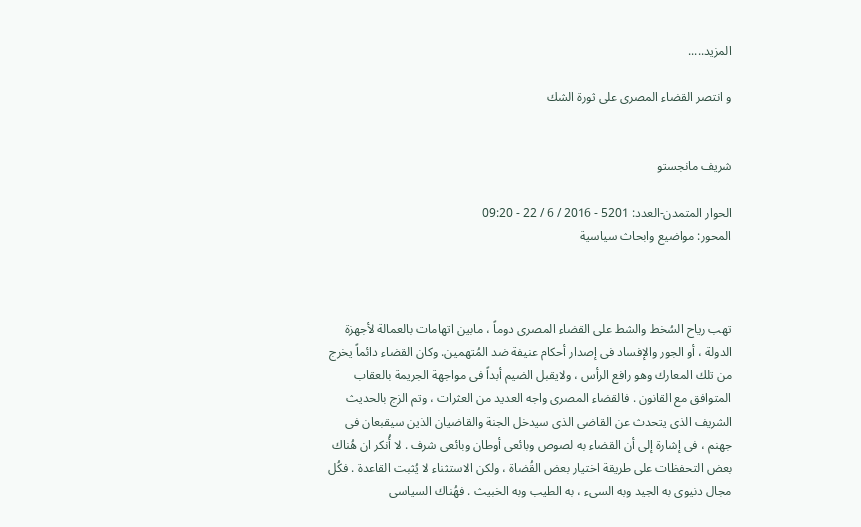المزيد.....

و انتصر القضاء المصرى على ثورة الشك


شريف مانجستو

الحوار المتمدن-العدد: 5201 - 2016 / 6 / 22 - 09:20
المحور: مواضيع وابحاث سياسية



تهب رياح السُخط والشط على القضاء المصرى دوماً ، مابين اتهامات بالعمالة لأجهزة الدولة ، أو الجور والإفساد فى إصدار أحكام عنيفة ضد المُتهمين. وكان القضاء دائماً يخرج من تلك المعارك وهو رافع الرأس ، ولايقبل الضيم أبداً فى مواجهة الجريمة بالعقاب المتوافق مع القانون . فالقضاء المصرى واجه العديد من العثرات ، وتم الزج بالحديث الشريف الذى يتحدث عن القاضى الذى سيدخل الجنة والقاضيان الذين سيقبعان فى جهنم ، فى إشارة إلى أن القضاء به لصوص وبائعى أوطان وبائعى شرف . لا أُنكر ان هُناك بعض التحفظات على طريقة اختيار بعض القُضاة ، ولكن الاستثناء لا يُثبت القاعدة . فكُل مجال دنيوى به الجيد وبه السىء ، به الطيب وبه الخبيث . فهُناك السياسى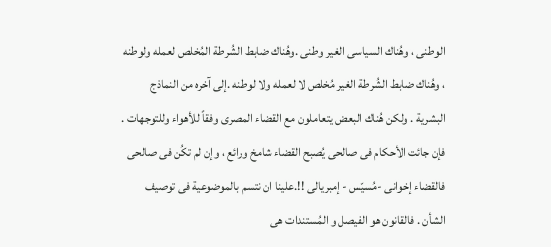الوطنى ، وهُناك السياسى الغير وطنى .وهُناك ضابط الشُرطة المُخلص لعمله ولوطنه ، وهُناك ضابط الشُرطة الغير مُخلص لا لعمله ولا لوطنه .إلى آخره من النماذج البشرية . ولكن هُناك البعض يتعاملون مع القضاء المصرى وفقاً للأهواء وللتوجهات . فإن جائت الأحكام فى صالحى يُصبح القضاء شامخ ورائع ، وإن لم تكُن فى صالحى فالقضاء إخوانى -مُسيّس - إمبريالى !!.علينا ان نتسم بالموضوعية فى توصيف الشأن . فالقانون هو الفيصل و المُستندات هى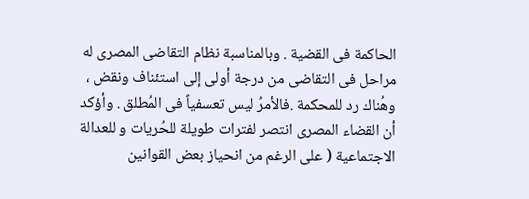الحاكمة فى القضية . وبالمناسبة نظام التقاضى المصرى له مراحل فى التقاضى من درجة أولى إلى استئناف ونقض ، وهُناك رد للمحكمة .فالأمرُ ليس تعسفياً فى المُطلق . وأؤكد أن القضاء المصرى انتصر لفترات طويلة للحُريات و للعدالة الاجتماعية ( على الرغم من انحياز بعض القوانين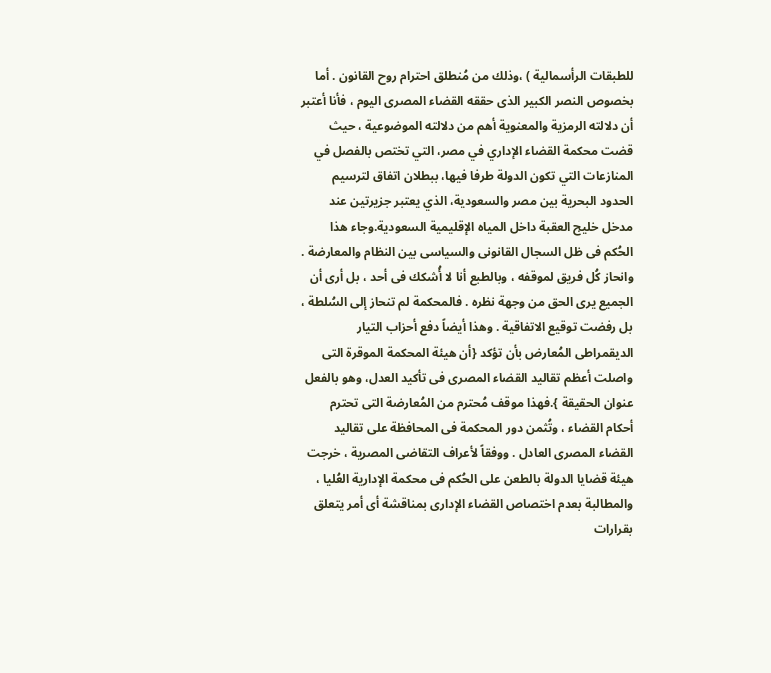للطبقات الرأسمالية ) ،وذلك من مُنطلق احترام روح القانون . أما بخصوص النصر الكبير الذى حققه القضاء المصرى اليوم ، فأنا أعتبر أن دلالته الرمزية والمعنوية أهم من دلالته الموضوعية ، حيث قضت محكمة القضاء الإداري في مصر، التي تختص بالفصل في المنازعات التي تكون الدولة طرفا فيها، ببطلان اتفاق لترسيم الحدود البحرية بين مصر والسعودية، الذي يعتبر جزيرتين عند مدخل خليج العقبة داخل المياه الإقليمية السعودية.وجاء هذا الحُكم فى ظل السجال القانونى والسياسى بين النظام والمعارضة . وانحاز كُل فريق لموقفه ، وبالطبع أنا لا أُشكك فى أحد ، بل أرى أن الجميع يرى الحق من وجهة نظره . فالمحكمة لم تنحاز إلى السُلطة ، بل رفضت توقيع الاتفاقية . وهذا أيضاً دفع أحزاب التيار الديقمراطى المُعارض بأن تؤكد {أن هيئة المحكمة الموقرة التى واصلت أعظم تقاليد القضاء المصرى فى تأكيد العدل، وهو بالفعل عنوان الحقيقة }.فهذا موقف مُحترم من المُعارضة التى تحترم أحكام القضاء ، وتُثمن دور المحكمة فى المحافظة على تقاليد القضاء المصرى العادل . ووفقاً لأعراف التقاضى المصرية ، خرجت هيئة قضايا الدولة بالطعن على الحُكم فى محكمة الإدارية العُليا ، والمطالبة بعدم اختصاص القضاء الإدارى بمناقشة أى أمر يتعلق بقرارات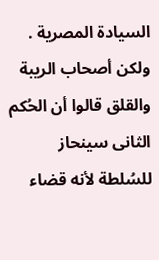السيادة المصرية . ولكن أصحاب الريبة والقلق قالوا أن الحُكم الثانى سينحاز للسُلطة لأنه قضاء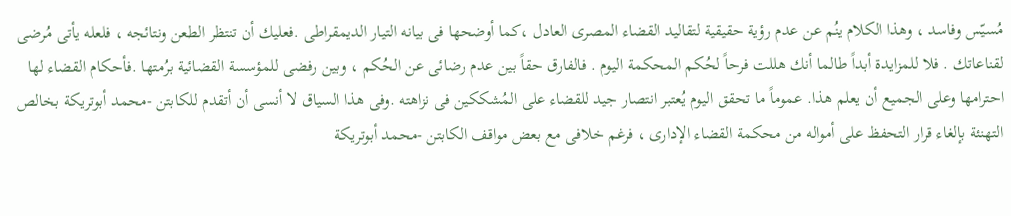مُسيّس وفاسد ، وهذا الكلام ينُم عن عدم رؤية حقيقية لتقاليد القضاء المصرى العادل ،كما أوضحها فى بيانه التيار الديمقراطى .فعليك أن تنتظر الطعن ونتائجه ، فلعله يأتى مُرضى لقناعاتك . فلا للمزايدة أبداً طالما أنك هللت فرحاً لحُكم المحكمة اليوم . فالفارق حقاً بين عدم رضائى عن الحُكم ، وبين رفضى للمؤسسة القضائية برُمتها .فأحكام القضاء لها احترامها وعلى الجميع أن يعلم هذا. عموماً ما تحقق اليوم يُعتبر انتصار جيد للقضاء على المُشككين فى نزاهته .وفى هذا السياق لا أنسى أن أتقدم للكابتن -محمد أبوتريكة بخالص التهنئة بإلغاء قرار التحفظ على أمواله من محكمة القضاء الإدارى ، فرغم خلافى مع بعض مواقف الكابتن -محمد أبوتريكة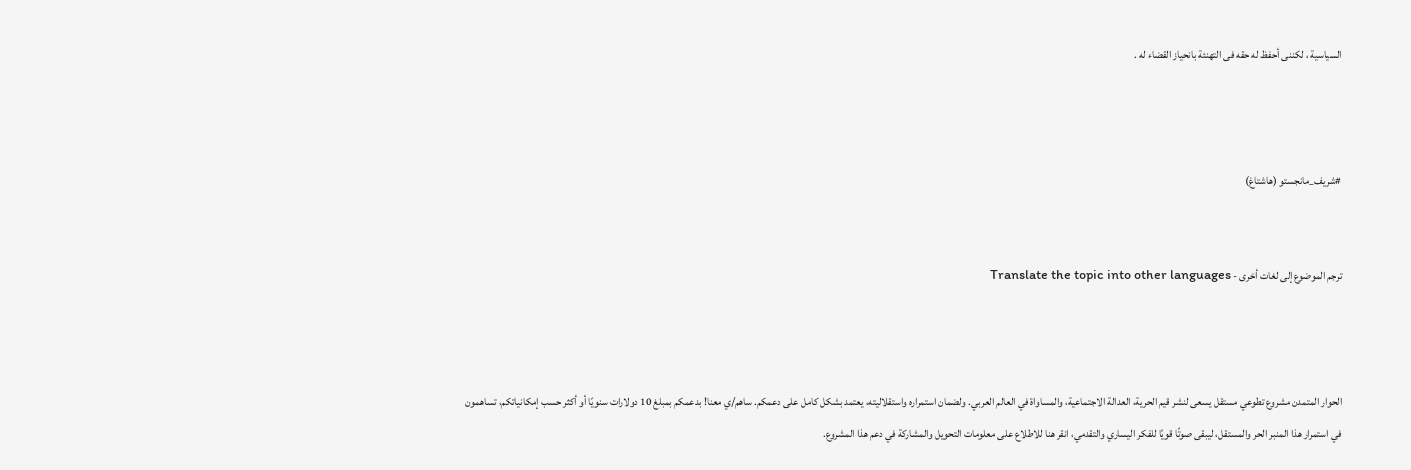السياسية ، لكننى أحفظ له حقه فى التهنئة بانحياز القضاء له .



#شريف_مانجستو (هاشتاغ)


ترجم الموضوع إلى لغات أخرى - Translate the topic into other languages



الحوار المتمدن مشروع تطوعي مستقل يسعى لنشر قيم الحرية، العدالة الاجتماعية، والمساواة في العالم العربي. ولضمان استمراره واستقلاليته، يعتمد بشكل كامل على دعمكم. ساهم/ي معنا! بدعمكم بمبلغ 10 دولارات سنويًا أو أكثر حسب إمكانياتكم، تساهمون في استمرار هذا المنبر الحر والمستقل، ليبقى صوتًا قويًا للفكر اليساري والتقدمي، انقر هنا للاطلاع على معلومات التحويل والمشاركة في دعم هذا المشروع.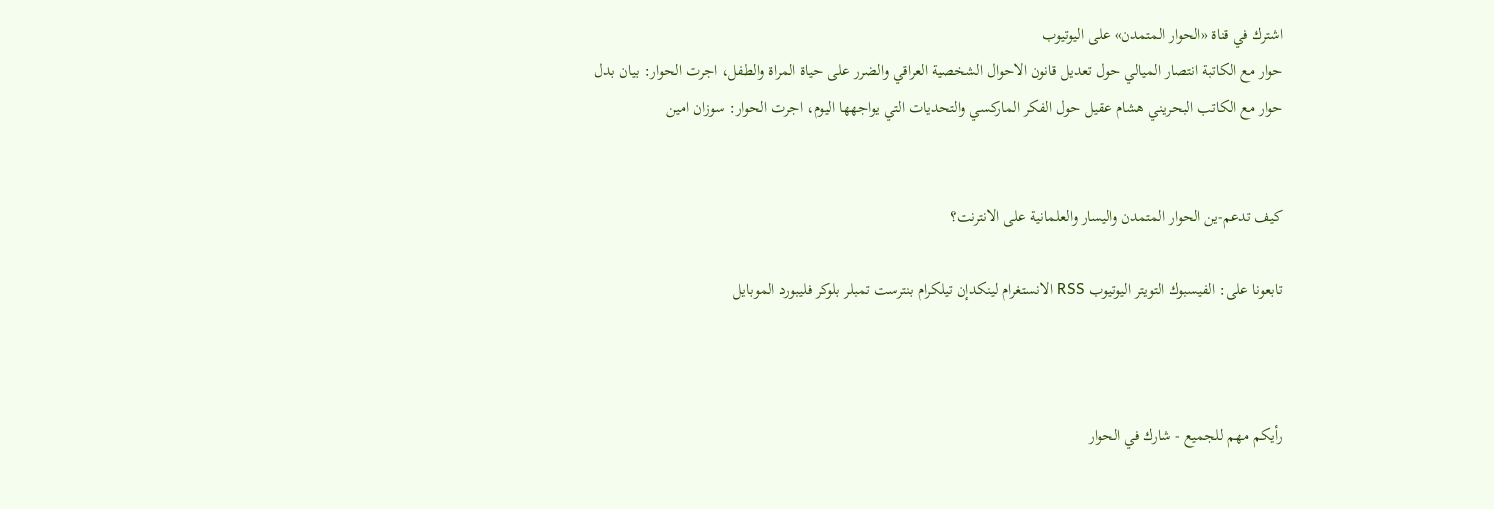اشترك في قناة «الحوار المتمدن» على اليوتيوب
حوار مع الكاتبة انتصار الميالي حول تعديل قانون الاحوال الشخصية العراقي والضرر على حياة المراة والطفل، اجرت الحوار: بيان بدل
حوار مع الكاتب البحريني هشام عقيل حول الفكر الماركسي والتحديات التي يواجهها اليوم، اجرت الحوار: سوزان امين


كيف تدعم-ين الحوار المتمدن واليسار والعلمانية على الانترنت؟

تابعونا على: الفيسبوك التويتر اليوتيوب RSS الانستغرام لينكدإن تيلكرام بنترست تمبلر بلوكر فليبورد الموبايل



رأيكم مهم للجميع - شارك في الحوار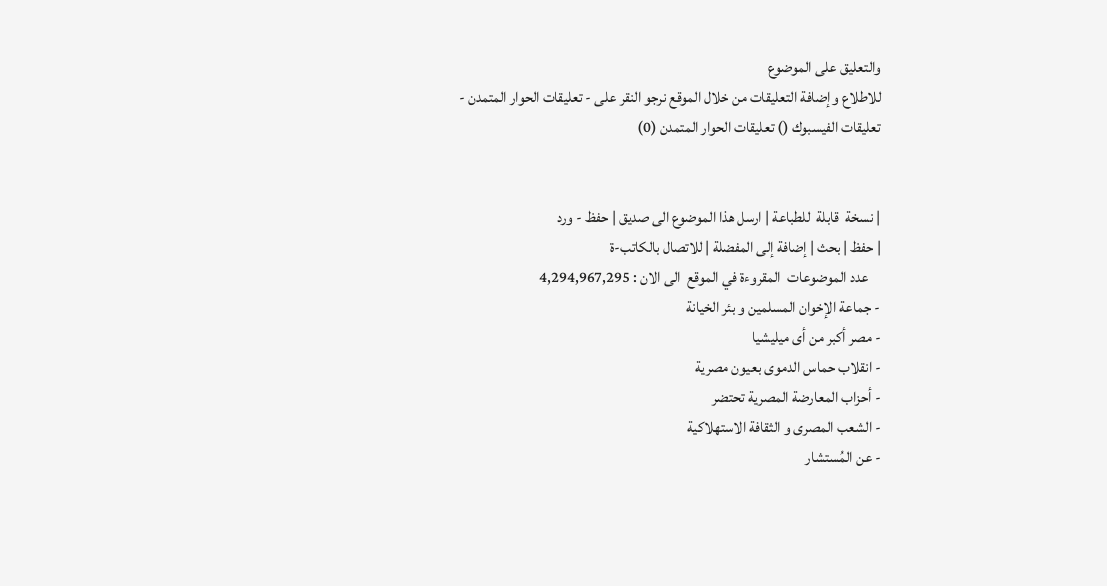والتعليق على الموضوع
للاطلاع وإضافة التعليقات من خلال الموقع نرجو النقر على - تعليقات الحوار المتمدن -
تعليقات الفيسبوك () تعليقات الحوار المتمدن (0)


| نسخة  قابلة  للطباعة | ارسل هذا الموضوع الى صديق | حفظ - ورد
| حفظ | بحث | إضافة إلى المفضلة | للاتصال بالكاتب-ة
    عدد الموضوعات  المقروءة في الموقع  الى الان : 4,294,967,295
- جماعة الإخوان المسلمين و بئر الخيانة
- مصر أكبر من أى ميليشيا
- انقلاب حماس الدموى بعيون مصرية
- أحزاب المعارضة المصرية تحتضر
- الشعب المصرى و الثقافة الاستهلاكية
- عن المُستشار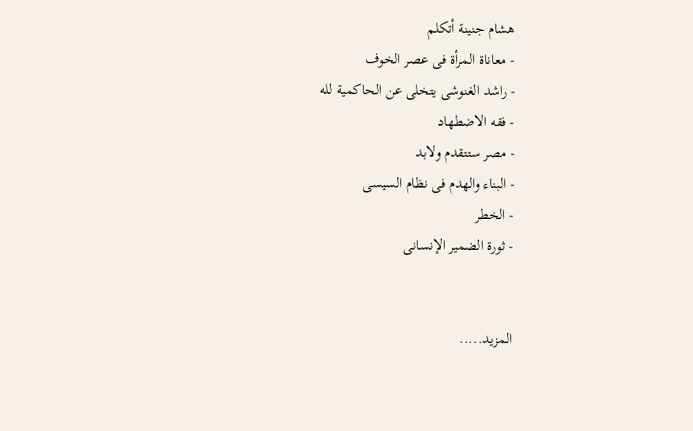هشام جنينة أتكلم
- معاناة المرأة فى عصر الخوف
- راشد الغنوشى يتخلى عن الحاكمية لله
- فقه الاضطهاد
- مصر ستتقدم ولابد
- البناء والهدم فى نظام السيسى
- الخطر
- ثورة الضمير الإنسانى


المزيد.....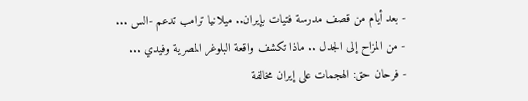- بعد أيام من قصف مدرسة فتيات بإيران.. ميلانيا ترامب تدعم -الس ...
- من المزاح إلى الجدل .. ماذا تكشف واقعة البلوغر المصرية وفيدي ...
- فرحان حق: الهجمات على إيران مخالفة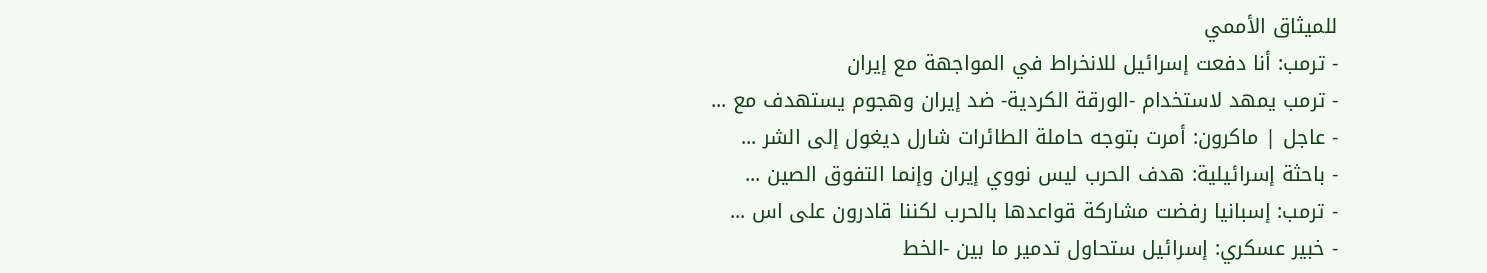للميثاق الأممي
- ترمب: أنا دفعت إسرائيل للانخراط في المواجهة مع إيران
- ترمب يمهد لاستخدام -الورقة الكردية- ضد إيران وهجوم يستهدف مع ...
- عاجل | ماكرون: أمرت بتوجه حاملة الطائرات شارل ديغول إلى الشر ...
- باحثة إسرائيلية: هدف الحرب ليس نووي إيران وإنما التفوق الصين ...
- ترمب: إسبانيا رفضت مشاركة قواعدها بالحرب لكننا قادرون على اس ...
- خبير عسكري: إسرائيل ستحاول تدمير ما بين -الخط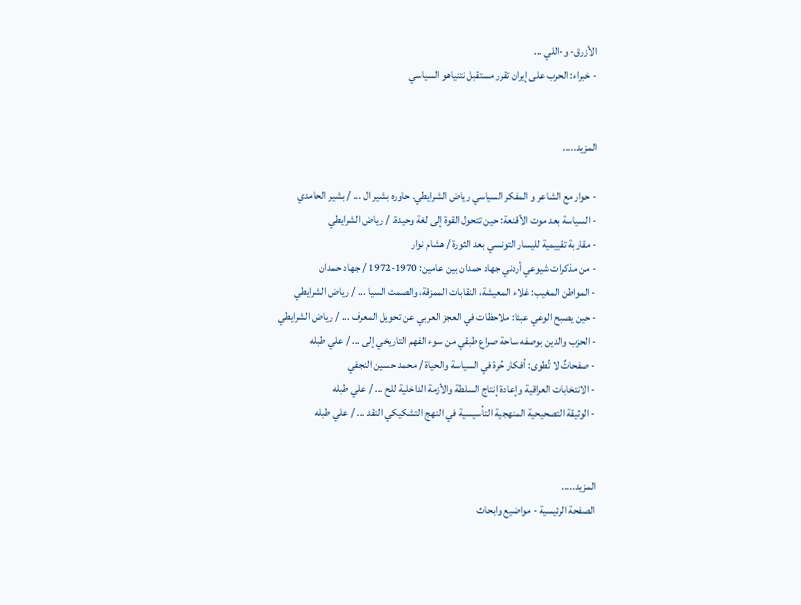الأزرق- و-اللي ...
- خبراء: الحرب على إيران تقرر مستقبل نتنياهو السياسي


المزيد.....

- حوار مع الشاعر و المفكر السياسي رياض الشرايطي. حاوره بشير ال ... / بشير الحامدي
- السياسة بعد موت الأقنعة: حين تتحول القوة إلى لغة وحيدة. / رياض الشرايطي
- مقاربة تقييمية لليسار التونسي بعد الثورة / هشام نوار
- من مذكرات شيوعي أردني جهاد حمدان بين عامين: 1970-1972 / جهاد حمدان
- المواطن المغيب: غلاء المعيشة، النقابات الممزقة، والصمت السيا ... / رياض الشرايطي
- حين يصبح الوعي عبئا: ملاحظات في العجز العربي عن تحويل المعرف ... / رياض الشرايطي
- الحزب والدين بوصفه ساحة صراع طبقي من سوء الفهم التاريخي إلى ... / علي طبله
- صفحاتٌ لا تُطوى: أفكار حُرة في السياسة والحياة / محمد حسين النجفي
- الانتخابات العراقية وإعادة إنتاج السلطة والأزمة الداخلية للح ... / علي طبله
- الوثيقة التصحيحية المنهجية التأسيسية في النهج التشكيكي النقد ... / علي طبله


المزيد.....
الصفحة الرئيسية - مواضيع وابحاث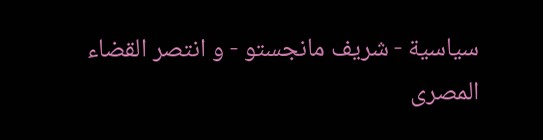سياسية - شريف مانجستو - و انتصر القضاء المصرى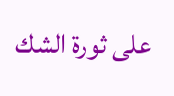على ثورة الشك